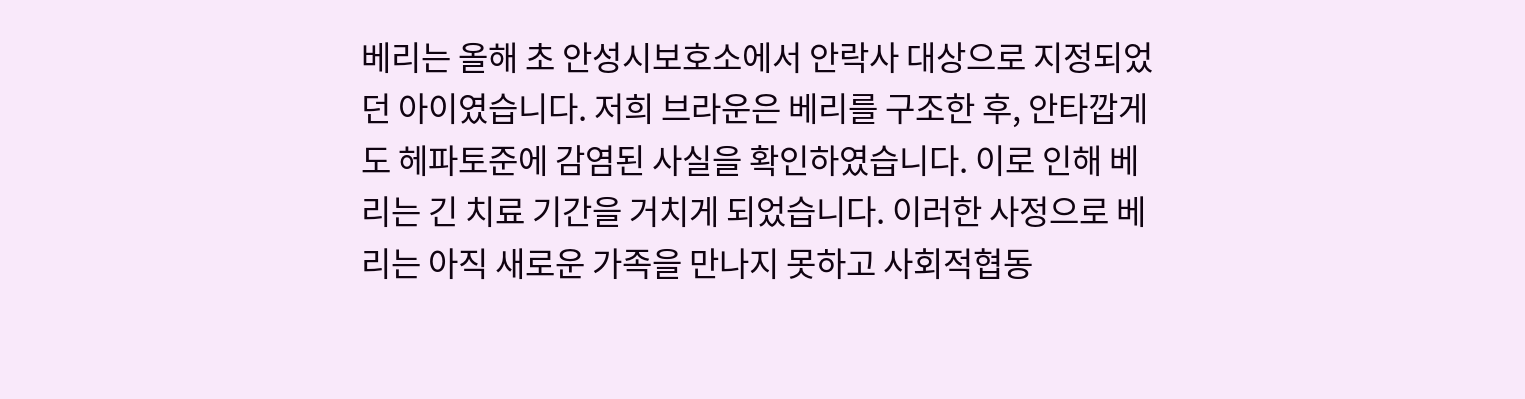베리는 올해 초 안성시보호소에서 안락사 대상으로 지정되었던 아이였습니다. 저희 브라운은 베리를 구조한 후, 안타깝게도 헤파토준에 감염된 사실을 확인하였습니다. 이로 인해 베리는 긴 치료 기간을 거치게 되었습니다. 이러한 사정으로 베리는 아직 새로운 가족을 만나지 못하고 사회적협동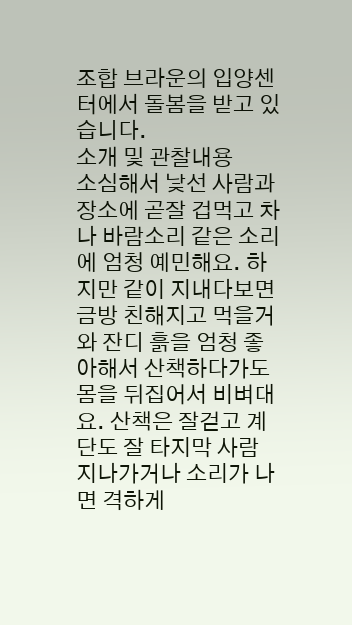조합 브라운의 입양센터에서 돌봄을 받고 있습니다.
소개 및 관찰내용
소심해서 낯선 사람과 장소에 곧잘 겁먹고 차나 바람소리 같은 소리에 엄청 예민해요. 하지만 같이 지내다보면 금방 친해지고 먹을거와 잔디 흙을 엄청 좋아해서 산책하다가도 몸을 뒤집어서 비벼대요. 산책은 잘걷고 계단도 잘 타지막 사람 지나가거나 소리가 나면 격하게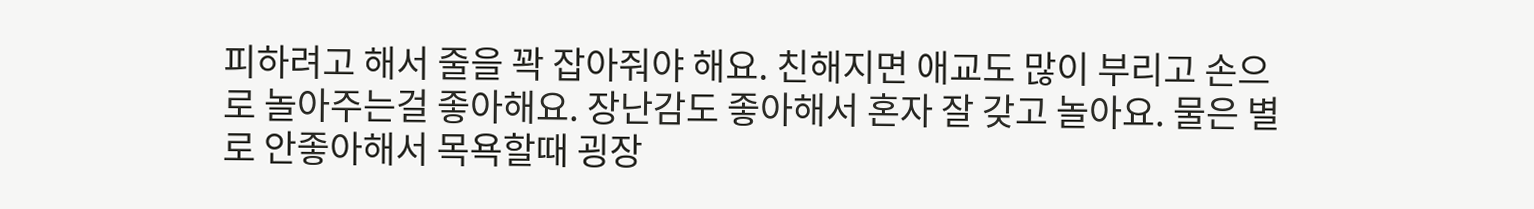피하려고 해서 줄을 꽉 잡아줘야 해요. 친해지면 애교도 많이 부리고 손으로 놀아주는걸 좋아해요. 장난감도 좋아해서 혼자 잘 갖고 놀아요. 물은 별로 안좋아해서 목욕할때 굉장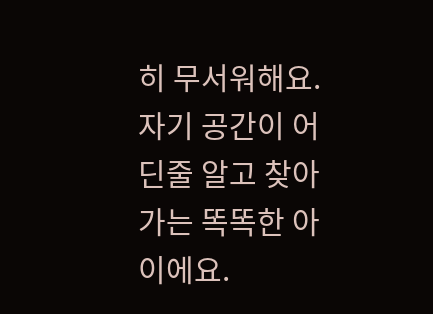히 무서워해요. 자기 공간이 어딘줄 알고 찾아가는 똑똑한 아이에요.